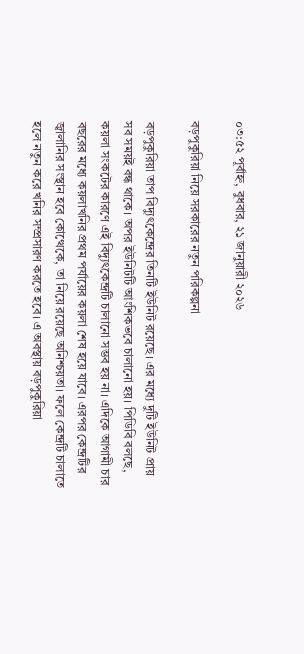০৩:৫২ পূর্বাহ্ন, বুধবার, ২১ জানুয়ারী ২০২৬

বড়পুকুরিয়া নিয়ে সরকারের নতুন পরিকল্পনা

বড়পুকুরিয়া তাপ বিদ্যুৎকেন্দ্রের তিনটি ইউনিট রয়েছে। এর মধ্যে দুটি ইউনিট প্রায় সব সময়ই বন্ধ থাকে। অপর ইউনিটটি আংশিকভবে চালানো হয়। পিডিবি বলছে, কয়লা সংকটের কারণে এই বিদ্যুৎকেন্দ্রটি চালানো সম্ভব হয় না। এদিকে আগামী চার বছরের মধ্যে কয়লাখনির প্রথম পর্যায়ের কয়লা শেষ হয়ে যাবে। এরপর কেন্দ্রটির জ্বালানির সংস্থান হবে কোত্থেকে, তা নিয়ে রয়েছে অনিশ্চয়তা। ফলে কেন্দ্রটি চালাতে হলে নতুন করে খনির সম্প্রসারণ করতে হবে। এ অবস্থায় বড়পুকুরিয়া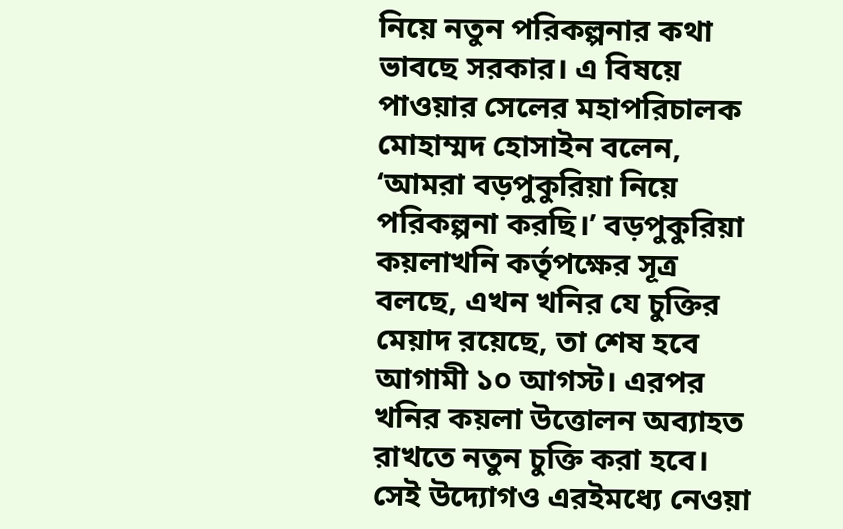নিয়ে নতুন পরিকল্পনার কথা ভাবছে সরকার। এ বিষয়ে পাওয়ার সেলের মহাপরিচালক মোহাম্মদ হোসাইন বলেন, ‘আমরা বড়পুকুরিয়া নিয়ে পরিকল্পনা করছি।’ বড়পুকুরিয়া কয়লাখনি কর্তৃপক্ষের সূত্র বলছে, এখন খনির যে চুক্তির মেয়াদ রয়েছে, তা শেষ হবে আগামী ১০ আগস্ট। এরপর খনির কয়লা উত্তোলন অব্যাহত রাখতে নতুন চুক্তি করা হবে। সেই উদ্যোগও এরইমধ্যে নেওয়া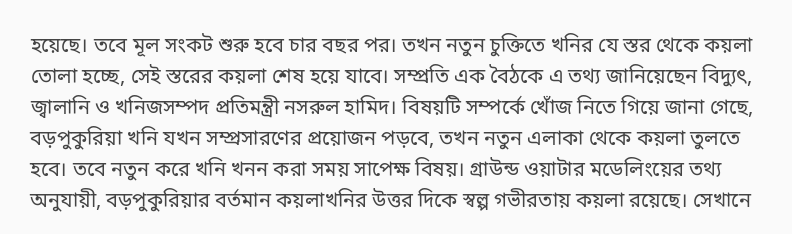হয়েছে। তবে মূল সংকট শুরু হবে চার বছর পর। তখন নতুন চুক্তিতে খনির যে স্তর থেকে কয়লা তোলা হচ্ছে, সেই স্তরের কয়লা শেষ হয়ে যাবে। সম্প্রতি এক বৈঠকে এ তথ্য জানিয়েছেন বিদ্যুৎ, জ্বালানি ও খনিজসম্পদ প্রতিমন্ত্রী নসরুল হামিদ। বিষয়টি সম্পর্কে খোঁজ নিতে গিয়ে জানা গেছে, বড়পুকুরিয়া খনি যখন সম্প্রসারণের প্রয়োজন পড়বে, তখন নতুন এলাকা থেকে কয়লা তুলতে হবে। তবে নতুন করে খনি খনন করা সময় সাপেক্ষ বিষয়। গ্রাউন্ড ওয়াটার মডেলিংয়ের তথ্য অনুযায়ী, বড়পুকুরিয়ার বর্তমান কয়লাখনির উত্তর দিকে স্বল্প গভীরতায় কয়লা রয়েছে। সেখানে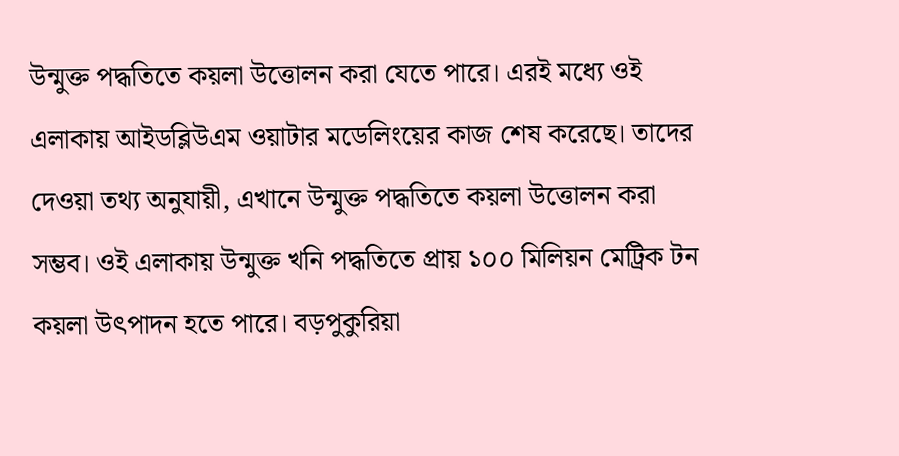উন্মুক্ত পদ্ধতিতে কয়লা উত্তোলন করা যেতে পারে। এরই মধ্যে ওই এলাকায় আইডব্লিউএম ওয়াটার মডেলিংয়ের কাজ শেষ করেছে। তাদের দেওয়া তথ্য অনুযায়ী, এখানে উন্মুক্ত পদ্ধতিতে কয়লা উত্তোলন করা সম্ভব। ওই এলাকায় উন্মুক্ত খনি পদ্ধতিতে প্রায় ১০০ মিলিয়ন মেট্রিক টন কয়লা উৎপাদন হতে পারে। বড়পুকুরিয়া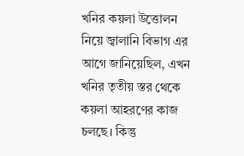খনির কয়লা উত্তোলন নিয়ে জ্বালানি বিভাগ এর আগে জানিয়েছিল, এখন খনির তৃতীয় স্তর থেকে কয়লা আহরণের কাজ চলছে। কিন্তু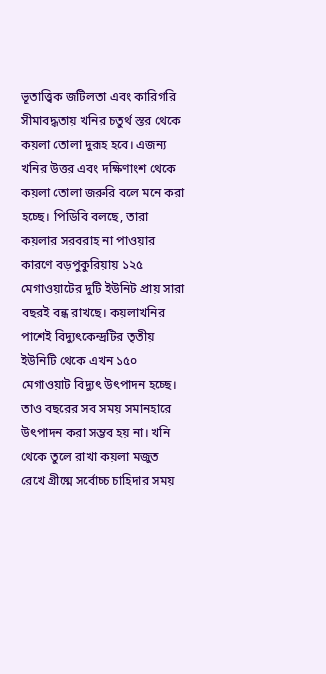ভূতাত্ত্বিক জটিলতা এবং কারিগরি সীমাবদ্ধতায় খনির চতুর্থ স্তর থেকে কয়লা তোলা দুরূহ হবে। এজন্য খনির উত্তর এবং দক্ষিণাংশ থেকে কয়লা তোলা জরুরি বলে মনে করা হচ্ছে। পিডিবি বলছে, তারা কয়লার সরবরাহ না পাওয়ার কারণে বড়পুকুরিয়ায় ১২৫ মেগাওয়াটের দুটি ইউনিট প্রায় সারা বছরই বন্ধ রাখছে। কয়লাখনির পাশেই বিদ্যুৎকেন্দ্রটির তৃতীয় ইউনিটি থেকে এখন ১৫০ মেগাওয়াট বিদ্যুৎ উৎপাদন হচ্ছে। তাও বছরের সব সময় সমানহারে উৎপাদন করা সম্ভব হয় না। খনি থেকে তুলে রাখা কয়লা মজুত রেখে গ্রীষ্মে সর্বোচ্চ চাহিদার সময়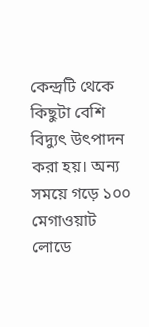কেন্দ্রটি থেকে কিছুটা বেশি বিদ্যুৎ উৎপাদন করা হয়। অন্য সময়ে গড়ে ১০০ মেগাওয়াট লোডে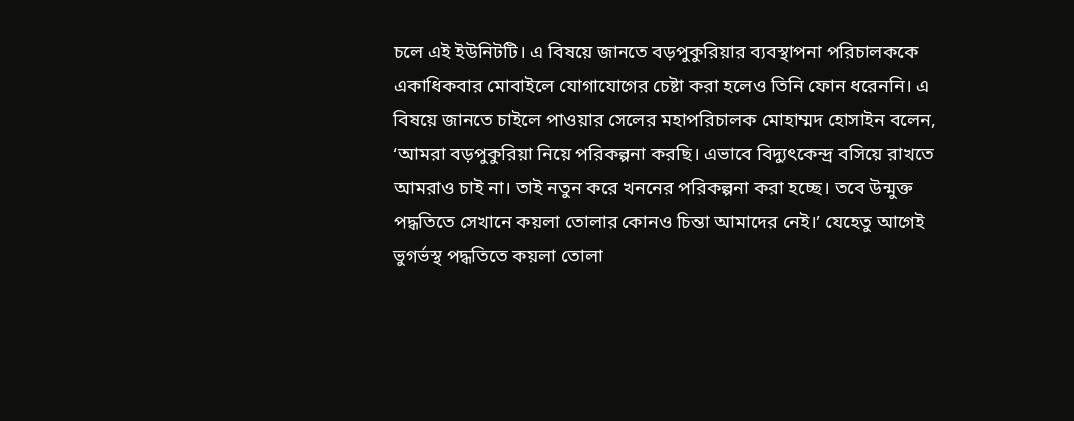চলে এই ইউনিটটি। এ বিষয়ে জানতে বড়পুকুরিয়ার ব্যবস্থাপনা পরিচালককে একাধিকবার মোবাইলে যোগাযোগের চেষ্টা করা হলেও তিনি ফোন ধরেননি। এ বিষয়ে জানতে চাইলে পাওয়ার সেলের মহাপরিচালক মোহাম্মদ হোসাইন বলেন, ‘আমরা বড়পুকুরিয়া নিয়ে পরিকল্পনা করছি। এভাবে বিদ্যুৎকেন্দ্র বসিয়ে রাখতে আমরাও চাই না। তাই নতুন করে খননের পরিকল্পনা করা হচ্ছে। তবে উন্মুক্ত পদ্ধতিতে সেখানে কয়লা তোলার কোনও চিন্তা আমাদের নেই।’ যেহেতু আগেই ভুগর্ভস্থ পদ্ধতিতে কয়লা তোলা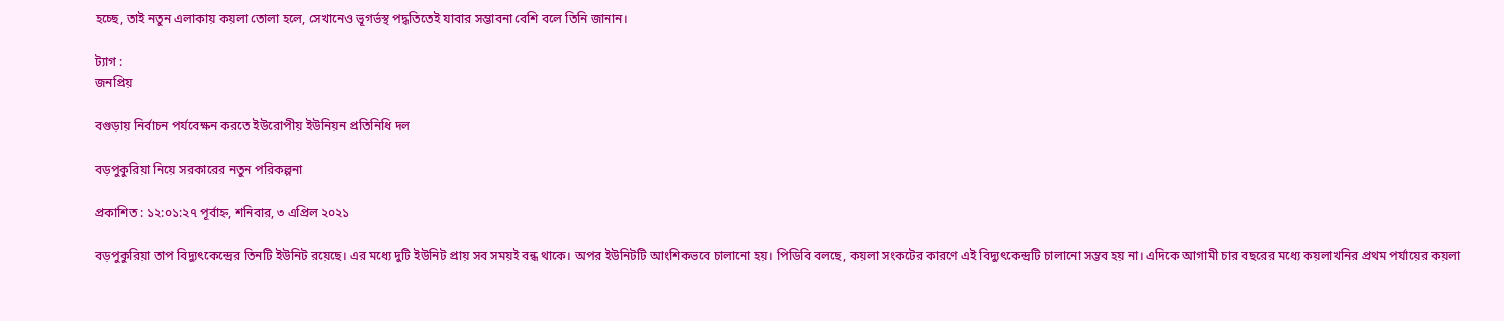হচ্ছে, তাই নতুন এলাকায় কয়লা তোলা হলে, সেখানেও ভূগর্ভস্থ পদ্ধতিতেই যাবার সম্ভাবনা বেশি বলে তিনি জানান।

ট্যাগ :
জনপ্রিয়

বগুড়ায় নির্বাচন পর্যবেক্ষন করতে ইউরোপীয় ইউনিয়ন প্রতিনিধি দল

বড়পুকুরিয়া নিয়ে সরকারের নতুন পরিকল্পনা

প্রকাশিত : ১২:০১:২৭ পূর্বাহ্ন, শনিবার, ৩ এপ্রিল ২০২১

বড়পুকুরিয়া তাপ বিদ্যুৎকেন্দ্রের তিনটি ইউনিট রয়েছে। এর মধ্যে দুটি ইউনিট প্রায় সব সময়ই বন্ধ থাকে। অপর ইউনিটটি আংশিকভবে চালানো হয়। পিডিবি বলছে, কয়লা সংকটের কারণে এই বিদ্যুৎকেন্দ্রটি চালানো সম্ভব হয় না। এদিকে আগামী চার বছরের মধ্যে কয়লাখনির প্রথম পর্যায়ের কয়লা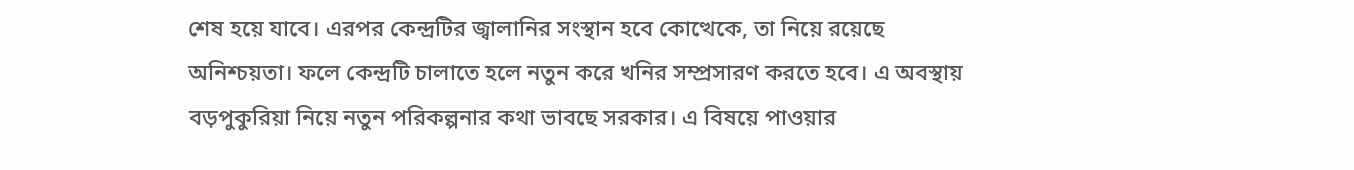শেষ হয়ে যাবে। এরপর কেন্দ্রটির জ্বালানির সংস্থান হবে কোত্থেকে, তা নিয়ে রয়েছে অনিশ্চয়তা। ফলে কেন্দ্রটি চালাতে হলে নতুন করে খনির সম্প্রসারণ করতে হবে। এ অবস্থায় বড়পুকুরিয়া নিয়ে নতুন পরিকল্পনার কথা ভাবছে সরকার। এ বিষয়ে পাওয়ার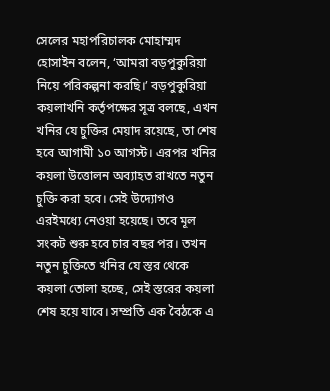সেলের মহাপরিচালক মোহাম্মদ হোসাইন বলেন, ‘আমরা বড়পুকুরিয়া নিয়ে পরিকল্পনা করছি।’ বড়পুকুরিয়া কয়লাখনি কর্তৃপক্ষের সূত্র বলছে, এখন খনির যে চুক্তির মেয়াদ রয়েছে, তা শেষ হবে আগামী ১০ আগস্ট। এরপর খনির কয়লা উত্তোলন অব্যাহত রাখতে নতুন চুক্তি করা হবে। সেই উদ্যোগও এরইমধ্যে নেওয়া হয়েছে। তবে মূল সংকট শুরু হবে চার বছর পর। তখন নতুন চুক্তিতে খনির যে স্তর থেকে কয়লা তোলা হচ্ছে, সেই স্তরের কয়লা শেষ হয়ে যাবে। সম্প্রতি এক বৈঠকে এ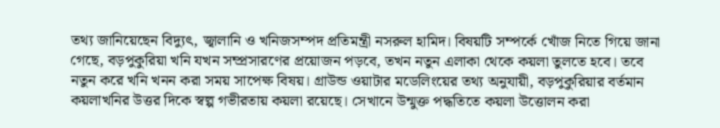তথ্য জানিয়েছেন বিদ্যুৎ, জ্বালানি ও খনিজসম্পদ প্রতিমন্ত্রী নসরুল হামিদ। বিষয়টি সম্পর্কে খোঁজ নিতে গিয়ে জানা গেছে, বড়পুকুরিয়া খনি যখন সম্প্রসারণের প্রয়োজন পড়বে, তখন নতুন এলাকা থেকে কয়লা তুলতে হবে। তবে নতুন করে খনি খনন করা সময় সাপেক্ষ বিষয়। গ্রাউন্ড ওয়াটার মডেলিংয়ের তথ্য অনুযায়ী, বড়পুকুরিয়ার বর্তমান কয়লাখনির উত্তর দিকে স্বল্প গভীরতায় কয়লা রয়েছে। সেখানে উন্মুক্ত পদ্ধতিতে কয়লা উত্তোলন করা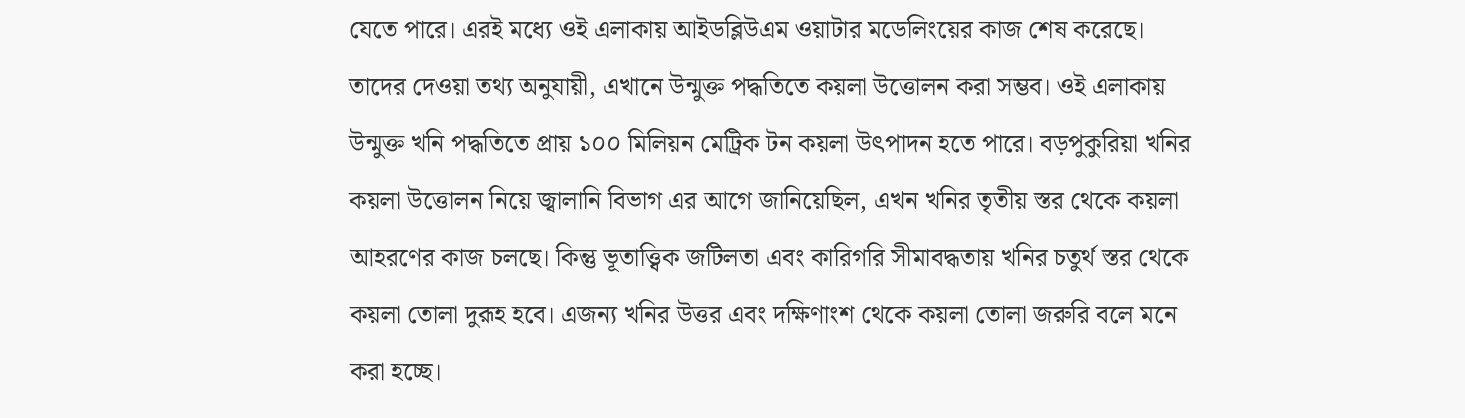যেতে পারে। এরই মধ্যে ওই এলাকায় আইডব্লিউএম ওয়াটার মডেলিংয়ের কাজ শেষ করেছে। তাদের দেওয়া তথ্য অনুযায়ী, এখানে উন্মুক্ত পদ্ধতিতে কয়লা উত্তোলন করা সম্ভব। ওই এলাকায় উন্মুক্ত খনি পদ্ধতিতে প্রায় ১০০ মিলিয়ন মেট্রিক টন কয়লা উৎপাদন হতে পারে। বড়পুকুরিয়া খনির কয়লা উত্তোলন নিয়ে জ্বালানি বিভাগ এর আগে জানিয়েছিল, এখন খনির তৃতীয় স্তর থেকে কয়লা আহরণের কাজ চলছে। কিন্তু ভূতাত্ত্বিক জটিলতা এবং কারিগরি সীমাবদ্ধতায় খনির চতুর্থ স্তর থেকে কয়লা তোলা দুরূহ হবে। এজন্য খনির উত্তর এবং দক্ষিণাংশ থেকে কয়লা তোলা জরুরি বলে মনে করা হচ্ছে।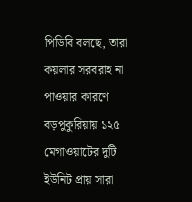পিডিবি বলছে, তারা কয়লার সরবরাহ না পাওয়ার কারণে বড়পুকুরিয়ায় ১২৫ মেগাওয়াটের দুটি ইউনিট প্রায় সারা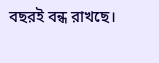বছরই বন্ধ রাখছে।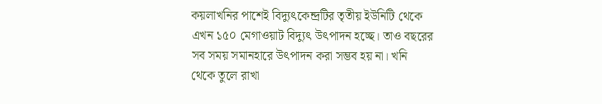কয়লাখনির পাশেই বিদ্যুৎকেন্দ্রটির তৃতীয় ইউনিটি থেকে এখন ১৫০ মেগাওয়াট বিদ্যুৎ উৎপাদন হচ্ছে। তাও বছরের সব সময় সমানহারে উৎপাদন করা সম্ভব হয় না। খনি থেকে তুলে রাখা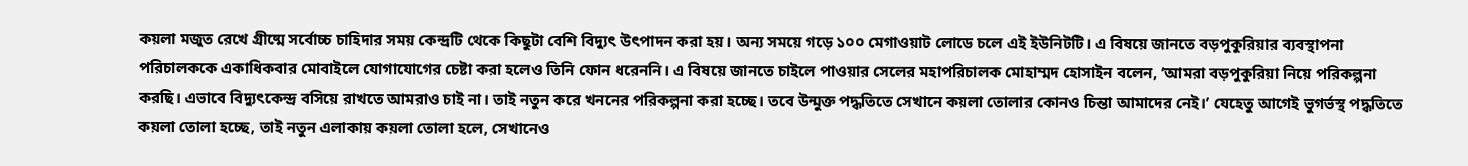কয়লা মজুত রেখে গ্রীষ্মে সর্বোচ্চ চাহিদার সময় কেন্দ্রটি থেকে কিছুটা বেশি বিদ্যুৎ উৎপাদন করা হয়। অন্য সময়ে গড়ে ১০০ মেগাওয়াট লোডে চলে এই ইউনিটটি। এ বিষয়ে জানতে বড়পুকুরিয়ার ব্যবস্থাপনা পরিচালককে একাধিকবার মোবাইলে যোগাযোগের চেষ্টা করা হলেও তিনি ফোন ধরেননি। এ বিষয়ে জানতে চাইলে পাওয়ার সেলের মহাপরিচালক মোহাম্মদ হোসাইন বলেন, ‘আমরা বড়পুকুরিয়া নিয়ে পরিকল্পনা করছি। এভাবে বিদ্যুৎকেন্দ্র বসিয়ে রাখতে আমরাও চাই না। তাই নতুন করে খননের পরিকল্পনা করা হচ্ছে। তবে উন্মুক্ত পদ্ধতিতে সেখানে কয়লা তোলার কোনও চিন্তা আমাদের নেই।’ যেহেতু আগেই ভুগর্ভস্থ পদ্ধতিতে কয়লা তোলা হচ্ছে, তাই নতুন এলাকায় কয়লা তোলা হলে, সেখানেও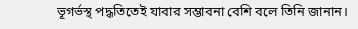ভূগর্ভস্থ পদ্ধতিতেই যাবার সম্ভাবনা বেশি বলে তিনি জানান।